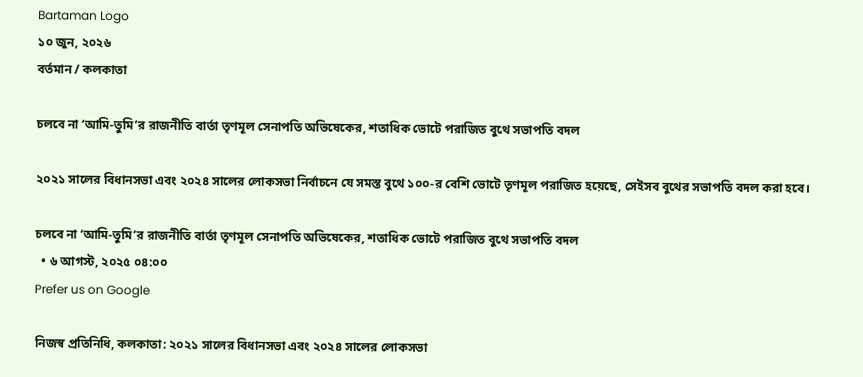Bartaman Logo
১০ জুন, ২০২৬
বর্তমান / কলকাতা

চলবে না ‘আমি-তুমি’র রাজনীতি বার্তা তৃণমূল সেনাপতি অভিষেকের, শতাধিক ভোটে পরাজিত বুথে সভাপতি বদল

২০২১ সালের বিধানসভা এবং ২০২৪ সালের লোকসভা নির্বাচনে যে সমস্ত বুথে ১০০-র বেশি ভোটে তৃণমূল পরাজিত হয়েছে, সেইসব বুথের সভাপতি বদল করা হবে।

চলবে না ‘আমি-তুমি’র রাজনীতি বার্তা তৃণমূল সেনাপতি অভিষেকের, শতাধিক ভোটে পরাজিত বুথে সভাপতি বদল
  • ৬ আগস্ট, ২০২৫ ০৪:০০
Prefer us on Google

নিজস্ব প্রতিনিধি, কলকাতা: ২০২১ সালের বিধানসভা এবং ২০২৪ সালের লোকসভা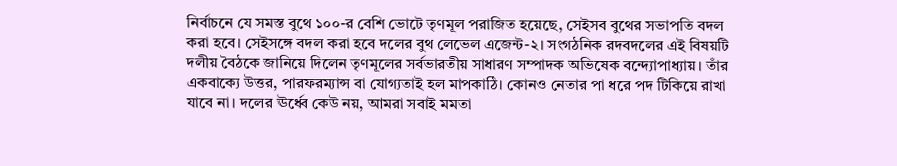নির্বাচনে যে সমস্ত বুথে ১০০-র বেশি ভোটে তৃণমূল পরাজিত হয়েছে, সেইসব বুথের সভাপতি বদল করা হবে। সেইসঙ্গে বদল করা হবে দলের বুথ লেভেল এজেন্ট-২। সংগঠনিক রদবদলের এই বিষয়টি দলীয় বৈঠকে জানিয়ে দিলেন তৃণমূলের সর্বভারতীয় সাধারণ সম্পাদক অভিষেক বন্দ্যোপাধ্যায়। তাঁর একবাক্যে উত্তর, পারফরম্যান্স বা যোগ্যতাই হল মাপকাঠি। কোনও নেতার পা ধরে পদ টিকিয়ে রাখা যাবে না। দলের ঊর্ধ্বে কেউ নয়, আমরা সবাই মমতা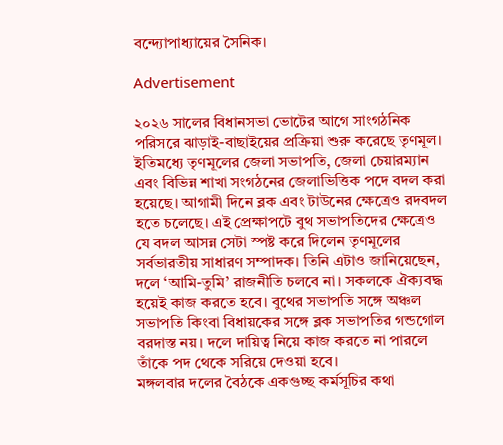বন্দ্যোপাধ্যায়ের সৈনিক।

Advertisement

২০২৬ সালের বিধানসভা ভোটের আগে সাংগঠনিক পরিসরে ঝাড়াই-বাছাইয়ের প্রক্রিয়া শুরু করেছে তৃণমূল। ইতিমধ্যে তৃণমূলের জেলা সভাপতি, জেলা চেয়ারম্যান এবং বিভিন্ন শাখা সংগঠনের জেলাভিত্তিক পদে বদল করা হয়েছে। আগামী দিনে ব্লক এবং টাউনের ক্ষেত্রেও রদবদল হতে চলেছে। এই প্রেক্ষাপটে বুথ সভাপতিদের ক্ষেত্রেও যে বদল আসন্ন সেটা স্পষ্ট করে দিলেন তৃণমূলের সর্বভারতীয় সাধারণ সম্পাদক। তিনি এটাও জানিয়েছেন, দলে ‘আমি-তুমি’ রাজনীতি চলবে না। সকলকে ঐক্যবদ্ধ হয়েই কাজ করতে হবে। বুথের সভাপতি সঙ্গে অঞ্চল সভাপতি কিংবা বিধায়কের সঙ্গে ব্লক সভাপতির গন্ডগোল বরদাস্ত নয়। দলে দায়িত্ব নিয়ে কাজ করতে না পারলে তাঁকে পদ থেকে সরিয়ে দেওয়া হবে।
মঙ্গলবার দলের বৈঠকে একগুচ্ছ কর্মসূচির কথা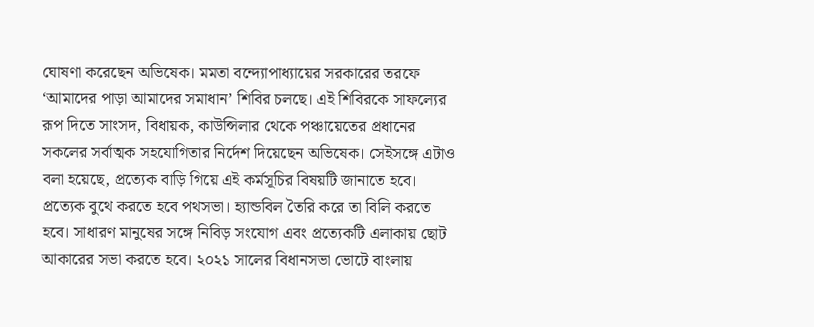ঘোষণা করেছেন অভিষেক। মমতা বন্দ্যোপাধ্যায়ের সরকারের তরফে ‘আমাদের পাড়া আমাদের সমাধান’ শিবির চলছে। এই শিবিরকে সাফল্যের রূপ দিতে সাংসদ, বিধায়ক, কাউন্সিলার থেকে পঞ্চায়েতের প্রধানের সকলের সর্বাত্মক সহযোগিতার নির্দেশ দিয়েছেন অভিষেক। সেইসঙ্গে এটাও বলা হয়েছে, প্রত্যেক বাড়ি গিয়ে এই কর্মসূচির বিষয়টি জানাতে হবে। প্রত্যেক বুথে করতে হবে পথসভা। হ্যান্ডবিল তৈরি করে তা বিলি করতে হবে। সাধারণ মানুষের সঙ্গে নিবিড় সংযোগ এবং প্রত্যেকটি এলাকায় ছোট আকারের সভা করতে হবে। ২০২১ সালের বিধানসভা ভোটে বাংলায়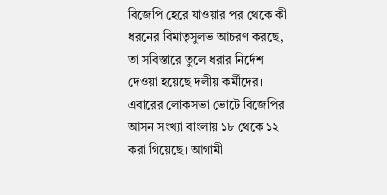বিজেপি হেরে যাওয়ার পর থেকে কী ধরনের বিমাতৃসুলভ আচরণ করছে, তা সবিস্তারে তুলে ধরার নির্দেশ দেওয়া হয়েছে দলীয় কর্মীদের।
এবারের লোকসভা ভোটে বিজেপির আসন সংখ্যা বাংলায় ১৮ থেকে ১২ করা গিয়েছে। আগামী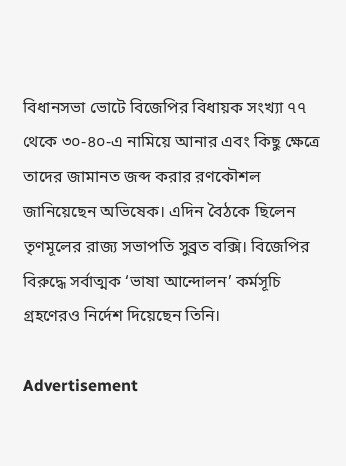বিধানসভা ভোটে বিজেপির বিধায়ক সংখ্যা ৭৭ থেকে ৩০-৪০-এ নামিয়ে আনার এবং কিছু ক্ষেত্রে তাদের জামানত জব্দ করার রণকৌশল জানিয়েছেন অভিষেক। এদিন বৈঠকে ছিলেন তৃণমূলের রাজ্য সভাপতি সুব্রত বক্সি। বিজেপির বিরুদ্ধে সর্বাত্মক ‘ভাষা আন্দোলন’ কর্মসূচি গ্রহণেরও নির্দেশ দিয়েছেন তিনি।

Advertisement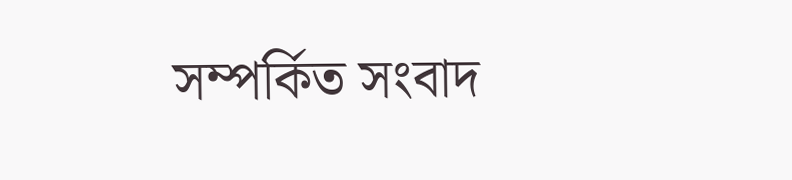সম্পর্কিত সংবাদ